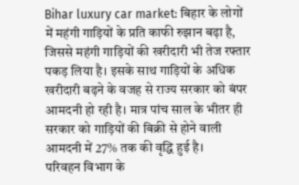Bihar luxury car market: बिहार के लोगों में महंगी गाड़ियों के प्रति काफी रुझान बढ़ा है, जिससे महंगी गाड़ियों की खरीदारी भी तेज रफ्तार पकड़ लिया है। इसके साथ गाड़ियों के अधिक खरीदारी बढ़ने के वजह से राज्य सरकार को बंपर आमदनी हो रही है। मात्र पांच साल के भीतर ही सरकार को गाड़ियों की बिक्री से होने वाली आमदनी में 27% तक की वृद्धि हुई है।
परिवहन विभाग के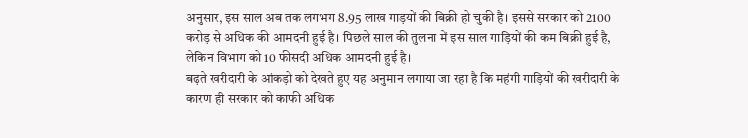अनुसार, इस साल अब तक लगभग 8.95 लाख गाड़यों की बिक्री हो चुकी है। इससे सरकार को 2100 करोड़ से अधिक की आमदनी हुई है। पिछले साल की तुलना में इस साल गाड़ियों की कम बिक्री हुई है, लेकिन विभाग को 10 फीसदी अधिक आमदनी हुई है।
बढ़ते खरीदारी के आंकड़ो को देखते हुए यह अनुमान लगाया जा रहा है कि महंगी गाड़ियों की खरीदारी के कारण ही सरकार को काफी अधिक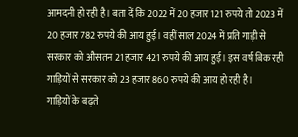आमदनी हो रही है। बता दें कि 2022 में 20 हजार 121 रुपये तो 2023 में 20 हजार 782 रुपये की आय हुई। वहीं साल 2024 में प्रति गाड़ी से सरकार को औसतन 21 हजार 421 रुपये की आय हुई। इस वर्ष बिक रही गाड़ियों से सरकार को 23 हजार 860 रुपये की आय हो रही है।
गाड़ियों के बढ़ते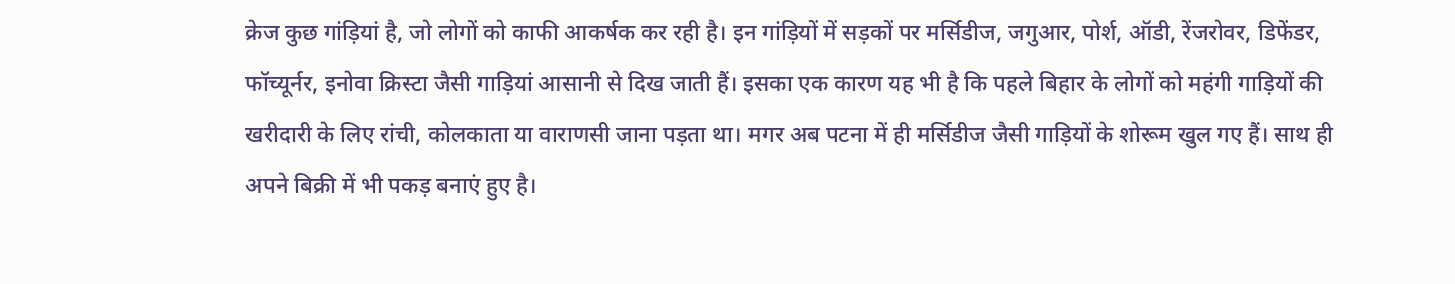क्रेज कुछ गांड़ियां है, जो लोगों को काफी आकर्षक कर रही है। इन गांड़ियों में सड़कों पर मर्सिडीज, जगुआर, पोर्श, ऑडी, रेंजरोवर, डिफेंडर, फॉच्यूर्नर, इनोवा क्रिस्टा जैसी गाड़ियां आसानी से दिख जाती हैं। इसका एक कारण यह भी है कि पहले बिहार के लोगों को महंगी गाड़ियों की खरीदारी के लिए रांची, कोलकाता या वाराणसी जाना पड़ता था। मगर अब पटना में ही मर्सिडीज जैसी गाड़ियों के शोरूम खुल गए हैं। साथ ही अपने बिक्री में भी पकड़ बनाएं हुए है।